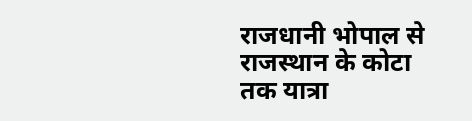राजधानी भोपाल से राजस्थान के कोटा तक यात्रा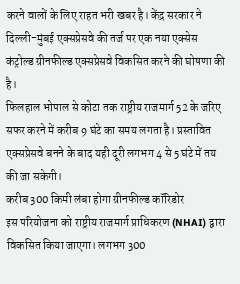करने वालों के लिए राहत भरी खबर है। केंद्र सरकार ने दिल्ली-मुंबई एक्सप्रेसवे की तर्ज पर एक नया एक्सेस कंट्रोल्ड ग्रीनफील्ड एक्सप्रेसवे विकसित करने की घोषणा की है।
फिलहाल भोपाल से कोटा तक राष्ट्रीय राजमार्ग 52 के जरिए सफर करने में करीब 9 घंटे का समय लगता है। प्रस्तावित एक्सप्रेसवे बनने के बाद यही दूरी लगभग 4 से 5 घंटे में तय की जा सकेगी।
करीब 300 किमी लंबा होगा ग्रीनफील्ड कॉरिडोर
इस परियोजना को राष्ट्रीय राजमार्ग प्राधिकरण (NHAI) द्वारा विकसित किया जाएगा। लगभग 300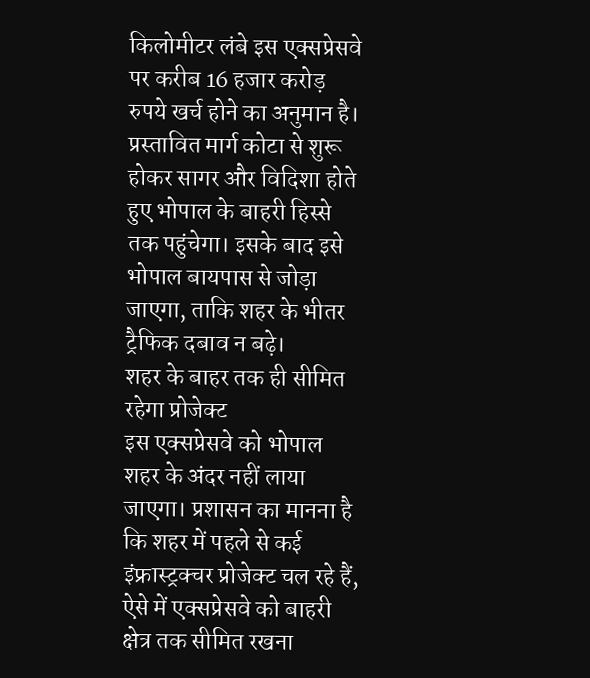किलोमीटर लंबे इस एक्सप्रेसवे पर करीब 16 हजार करोड़ रुपये खर्च होने का अनुमान है।
प्रस्तावित मार्ग कोटा से शुरू होकर सागर और विदिशा होते हुए भोपाल के बाहरी हिस्से तक पहुंचेगा। इसके बाद इसे भोपाल बायपास से जोड़ा जाएगा, ताकि शहर के भीतर ट्रैफिक दबाव न बढ़े।
शहर के बाहर तक ही सीमित रहेगा प्रोजेक्ट
इस एक्सप्रेसवे को भोपाल शहर के अंदर नहीं लाया जाएगा। प्रशासन का मानना है कि शहर में पहले से कई इंफ्रास्ट्रक्चर प्रोजेक्ट चल रहे हैं, ऐसे में एक्सप्रेसवे को बाहरी क्षेत्र तक सीमित रखना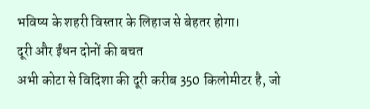भविष्य के शहरी विस्तार के लिहाज से बेहतर होगा।
दूरी और ईंधन दोनों की बचत
अभी कोटा से विदिशा की दूरी करीब 350 किलोमीटर है, जो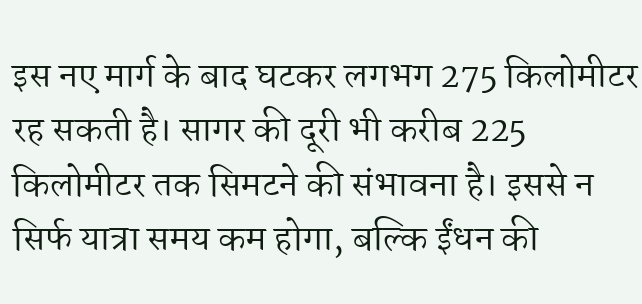इस नए मार्ग के बाद घटकर लगभग 275 किलोमीटर रह सकती है। सागर की दूरी भी करीब 225 किलोमीटर तक सिमटने की संभावना है। इससे न सिर्फ यात्रा समय कम होगा, बल्कि ईंधन की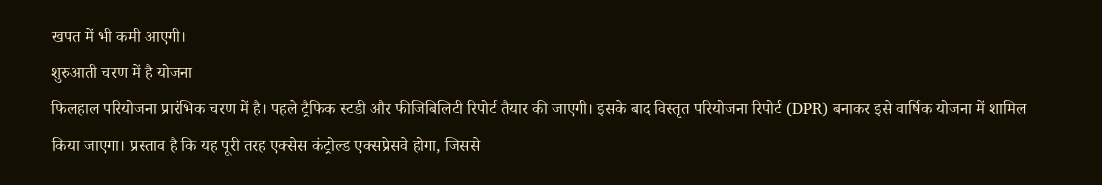खपत में भी कमी आएगी।
शुरुआती चरण में है योजना
फिलहाल परियोजना प्रारंभिक चरण में है। पहले ट्रैफिक स्टडी और फीजिबिलिटी रिपोर्ट तैयार की जाएगी। इसके बाद विस्तृत परियोजना रिपोर्ट (DPR) बनाकर इसे वार्षिक योजना में शामिल किया जाएगा। प्रस्ताव है कि यह पूरी तरह एक्सेस कंट्रोल्ड एक्सप्रेसवे होगा, जिससे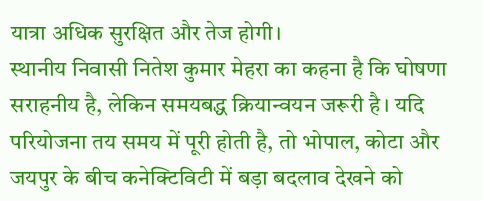यात्रा अधिक सुरक्षित और तेज होगी।
स्थानीय निवासी नितेश कुमार मेहरा का कहना है कि घोषणा सराहनीय है, लेकिन समयबद्ध क्रियान्वयन जरूरी है। यदि परियोजना तय समय में पूरी होती है, तो भोपाल, कोटा और जयपुर के बीच कनेक्टिविटी में बड़ा बदलाव देखने को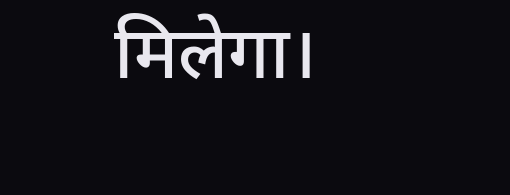मिलेगा।